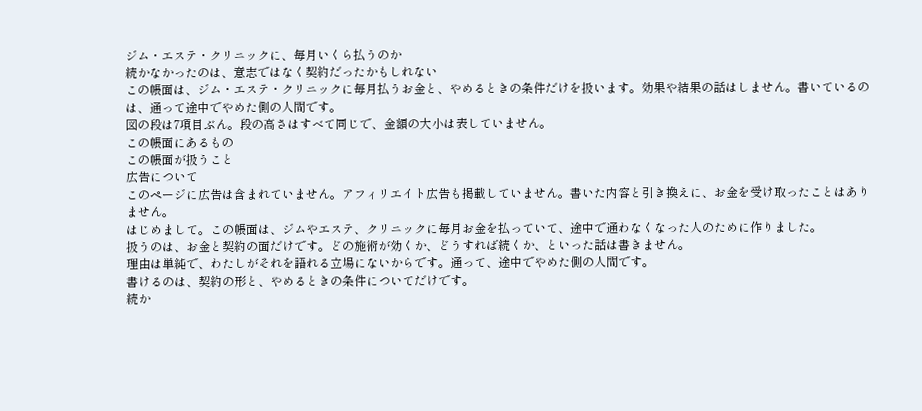ジム・エステ・クリニックに、毎月いくら払うのか
続かなかったのは、意志ではなく契約だったかもしれない
この帳面は、ジム・エステ・クリニックに毎月払うお金と、やめるときの条件だけを扱います。効果や結果の話はしません。書いているのは、通って途中でやめた側の人間です。
図の段は7項目ぶん。段の高さはすべて同じで、金額の大小は表していません。
この帳面にあるもの
この帳面が扱うこと
広告について
このページに広告は含まれていません。アフィリエイト広告も掲載していません。書いた内容と引き換えに、お金を受け取ったことはありません。
はじめまして。この帳面は、ジムやエステ、クリニックに毎月お金を払っていて、途中で通わなくなった人のために作りました。
扱うのは、お金と契約の面だけです。どの施術が効くか、どうすれば続くか、といった話は書きません。
理由は単純で、わたしがそれを語れる立場にないからです。通って、途中でやめた側の人間です。
書けるのは、契約の形と、やめるときの条件についてだけです。
続か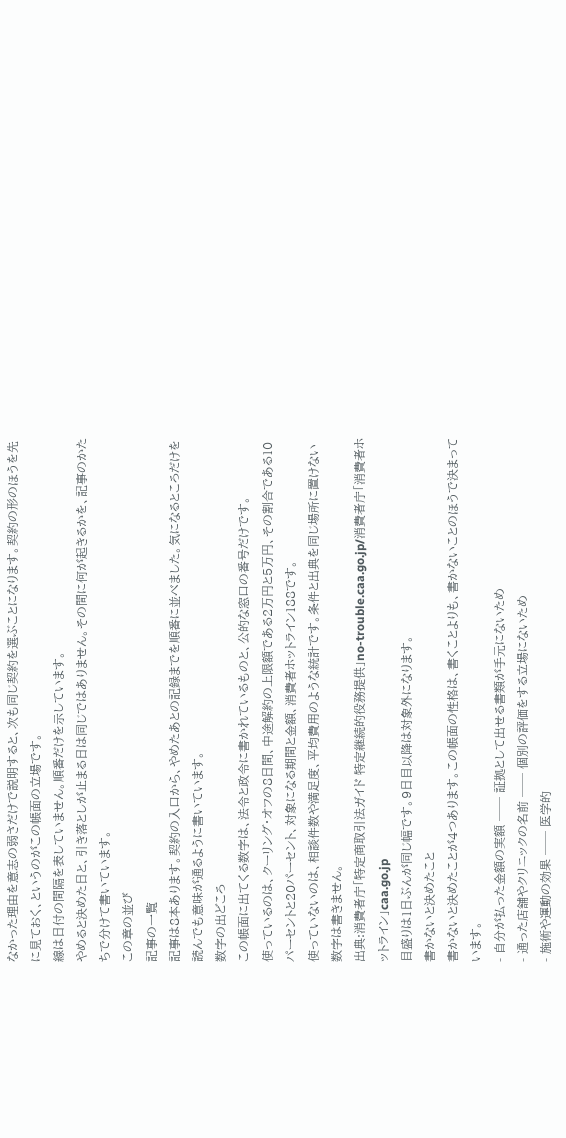なかった理由を意志の弱さだけで説明すると、次も同じ契約を選ぶことになります。契約の形のほうを先に見ておく、というのがこの帳面の立場です。
線は日付の間隔を表していません。順番だけを示しています。
やめると決めた日と、引き落としが止まる日は同じではありません。その間に何が起きるかを、記事のかたちで分けて書いています。
この章の並び
記事の一覧
記事は8本あります。契約の入口から、やめたあとの記録までを順番に並べました。気になるところだけを読んでも意味が通るように書いています。
数字の出どころ
この帳面に出てくる数字は、法令と政令に書かれているものと、公的な窓口の番号だけです。
使っているのは、クーリング・オフの8日間、中途解約の上限額である2万円と5万円、その割合である10パーセントと20パーセント、対象になる期間と金額、消費者ホットライン188です。
使っていないのは、相談件数や満足度、平均費用のような統計です。条件と出典を同じ場所に置けない数字は書きません。
出典:消費者庁「特定商取引法ガイド 特定継続的役務提供」no-trouble.caa.go.jp/消費者庁「消費者ホットライン」caa.go.jp
目盛りは1日ぶんが同じ幅です。9日目以降は対象外になります。
書かないと決めたこと
書かないと決めたことが4つあります。この帳面の性格は、書くことよりも、書かないことのほうで決まっています。
- 自分が払った金額の実額 ── 証拠として出せる書類が手元にないため
- 通った店舗やクリニックの名前 ── 個別の評価をする立場にないため
- 施術や運動の効果 ── 医学的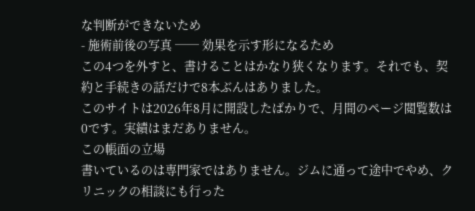な判断ができないため
- 施術前後の写真 ── 効果を示す形になるため
この4つを外すと、書けることはかなり狭くなります。それでも、契約と手続きの話だけで8本ぶんはありました。
このサイトは2026年8月に開設したばかりで、月間のページ閲覧数は0です。実績はまだありません。
この帳面の立場
書いているのは専門家ではありません。ジムに通って途中でやめ、クリニックの相談にも行った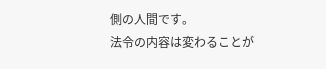側の人間です。
法令の内容は変わることが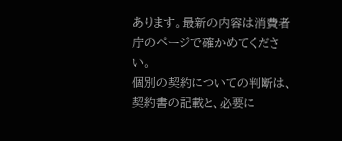あります。最新の内容は消費者庁のページで確かめてください。
個別の契約についての判断は、契約書の記載と、必要に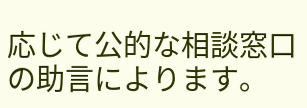応じて公的な相談窓口の助言によります。